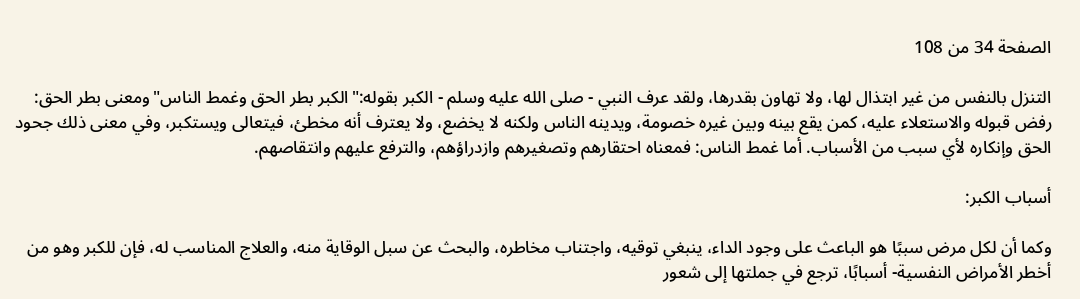الصفحة 34 من 108

التنزل بالنفس من غير ابتذال لها، ولا تهاون بقدرها، ولقد عرف النبي - صلى الله عليه وسلم - الكبر بقوله:"الكبر بطر الحق وغمط الناس"ومعنى بطر الحق: رفض قبوله والاستعلاء عليه، كمن يقع بينه وبين غيره خصومة، ويدينه الناس ولكنه لا يخضع، ولا يعترف أنه مخطئ، فيتعالى ويستكبر، وفي معنى ذلك جحود الحق وإنكاره لأي سبب من الأسباب. أما غمط الناس: فمعناه احتقارهم وتصغيرهم وازدراؤهم، والترفع عليهم وانتقاصهم.

أسباب الكبر:

وكما أن لكل مرض سببًا هو الباعث على وجود الداء، ينبغي توقيه، واجتناب مخاطره، والبحث عن سبل الوقاية منه، والعلاج المناسب له، فإن للكبر وهو من أخطر الأمراض النفسية- أسبابًا، ترجع في جملتها إلى شعور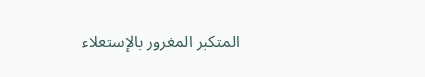المتكبر المغرور بالإستعلاء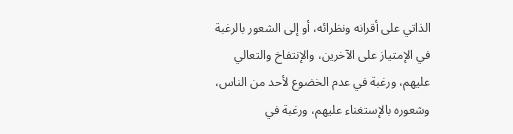الذاتي على أقرانه ونظرائه، أو إلى الشعور بالرغبة في الإمتياز على الآخرين، والإنتفاخ والتعالي عليهم، ورغبة في عدم الخضوع لأحد من الناس، وشعوره بالإستغناء عليهم، ورغبة في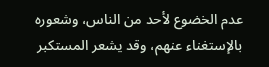عدم الخضوع لأحد من الناس، وشعوره بالإستغناء عنهم، وقد يشعر المستكبر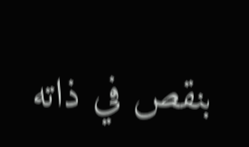بنقص في ذاته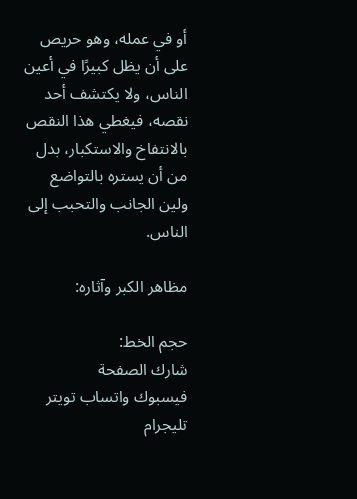أو في عمله، وهو حريص على أن يظل كبيرًا في أعين الناس، ولا يكتشف أحد نقصه، فيغطي هذا النقص بالانتفاخ والاستكبار، بدل من أن يستره بالتواضع ولين الجانب والتحبب إلى الناس.

مظاهر الكبر وآثاره:

حجم الخط:
شارك الصفحة
فيسبوك واتساب تويتر تليجرام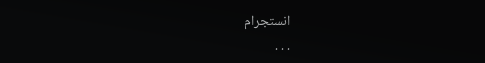انستجرام
. . .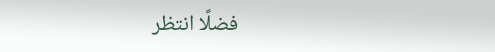فضلًا انتظر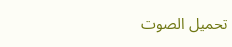تحميل الصوت